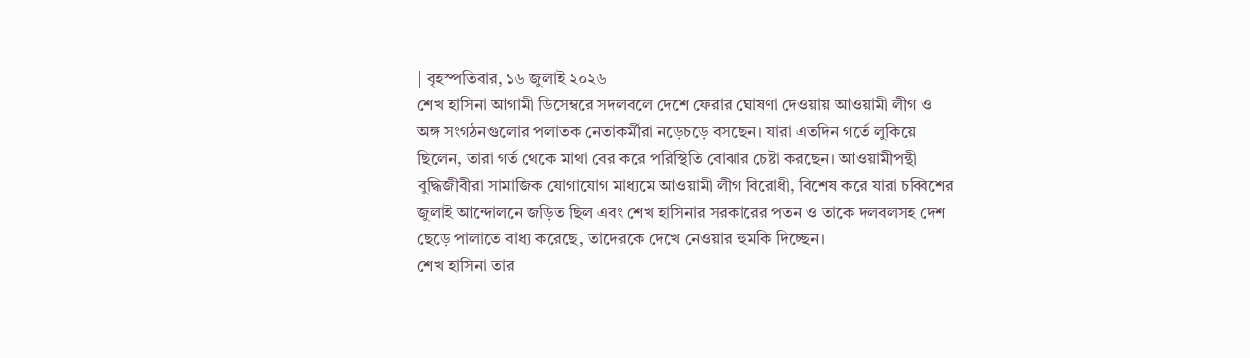| বৃহস্পতিবার, ১৬ জুলাই ২০২৬
শেখ হাসিনা আগামী ডিসেম্বরে সদলবলে দেশে ফেরার ঘোষণা দেওয়ায় আওয়ামী লীগ ও অঙ্গ সংগঠনগুলোর পলাতক নেতাকর্মীরা নড়েচড়ে বসছেন। যারা এতদিন গর্তে লুকিয়ে ছিলেন, তারা গর্ত থেকে মাথা বের করে পরিস্থিতি বোঝার চেষ্টা করছেন। আওয়ামীপন্থী বুদ্ধিজীবীরা সামাজিক যোগাযোগ মাধ্যমে আওয়ামী লীগ বিরোধী, বিশেষ করে যারা চব্বিশের জুলাই আন্দোলনে জড়িত ছিল এবং শেখ হাসিনার সরকারের পতন ও তাকে দলবলসহ দেশ ছেড়ে পালাতে বাধ্য করেছে, তাদেরকে দেখে নেওয়ার হুমকি দিচ্ছেন।
শেখ হাসিনা তার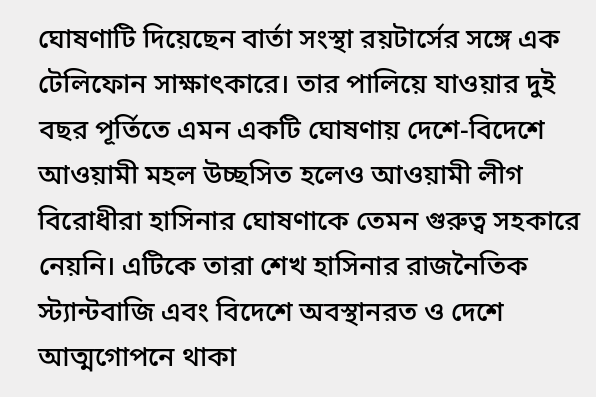ঘোষণাটি দিয়েছেন বার্তা সংস্থা রয়টার্সের সঙ্গে এক টেলিফোন সাক্ষাৎকারে। তার পালিয়ে যাওয়ার দুই বছর পূর্তিতে এমন একটি ঘোষণায় দেশে-বিদেশে আওয়ামী মহল উচ্ছসিত হলেও আওয়ামী লীগ বিরোধীরা হাসিনার ঘোষণাকে তেমন গুরুত্ব সহকারে নেয়নি। এটিকে তারা শেখ হাসিনার রাজনৈতিক স্ট্যান্টবাজি এবং বিদেশে অবস্থানরত ও দেশে আত্মগোপনে থাকা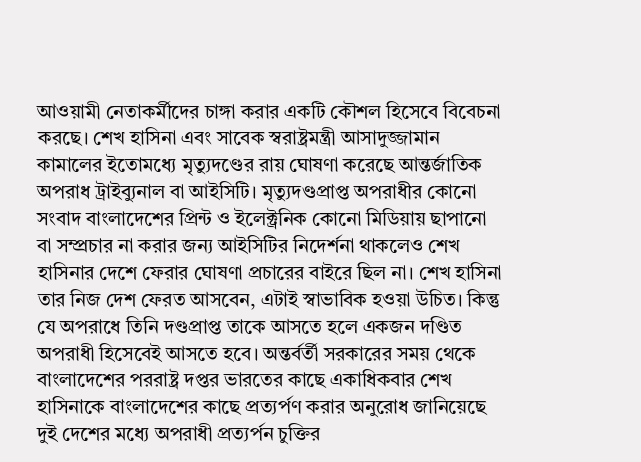আওয়ামী নেতাকর্মীদের চাঙ্গা করার একটি কৌশল হিসেবে বিবেচনা করছে। শেখ হাসিনা এবং সাবেক স্বরাষ্ট্রমন্ত্রী আসাদুজ্জামান কামালের ইতোমধ্যে মৃত্যুদণ্ডের রায় ঘোষণা করেছে আন্তর্জাতিক অপরাধ ট্রাইব্যুনাল বা আইসিটি। মৃত্যুদণ্ডপ্রাপ্ত অপরাধীর কোনো সংবাদ বাংলাদেশের প্রিন্ট ও ইলেক্ট্রনিক কোনো মিডিয়ায় ছাপানো বা সম্প্রচার না করার জন্য আইসিটির নিদের্শনা থাকলেও শেখ হাসিনার দেশে ফেরার ঘোষণা প্রচারের বাইরে ছিল না। শেখ হাসিনা তার নিজ দেশ ফেরত আসবেন, এটাই স্বাভাবিক হওয়া উচিত। কিন্তু যে অপরাধে তিনি দণ্ডপ্রাপ্ত তাকে আসতে হলে একজন দণ্ডিত অপরাধী হিসেবেই আসতে হবে। অন্তর্বর্তী সরকারের সময় থেকে বাংলাদেশের পররাষ্ট্র দপ্তর ভারতের কাছে একাধিকবার শেখ হাসিনাকে বাংলাদেশের কাছে প্রত্যর্পণ করার অনুরোধ জানিয়েছে দুই দেশের মধ্যে অপরাধী প্রত্যর্পন চুক্তির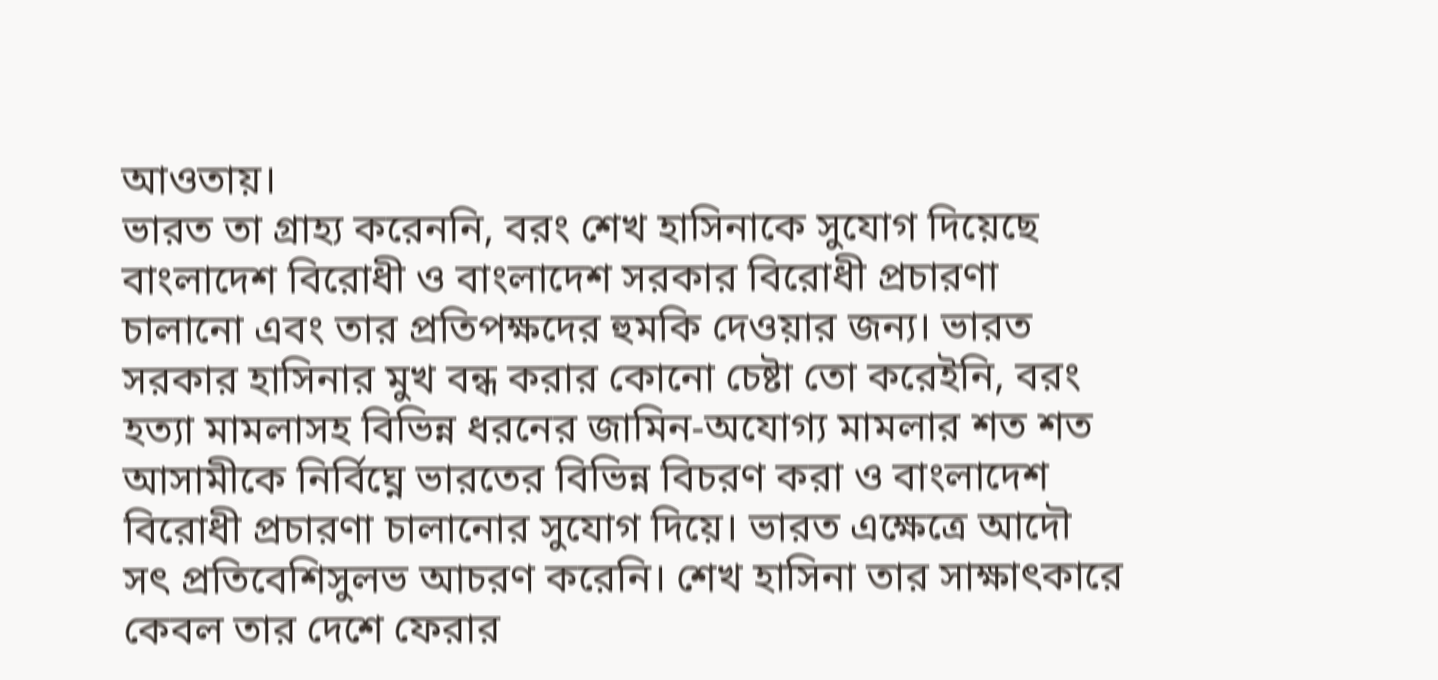আওতায়।
ভারত তা গ্রাহ্য করেননি, বরং শেখ হাসিনাকে সুযোগ দিয়েছে বাংলাদেশ বিরোধী ও বাংলাদেশ সরকার বিরোধী প্রচারণা চালানো এবং তার প্রতিপক্ষদের হুমকি দেওয়ার জন্য। ভারত সরকার হাসিনার মুখ বন্ধ করার কোনো চেষ্টা তো করেইনি, বরং হত্যা মামলাসহ বিভিন্ন ধরনের জামিন-অযোগ্য মামলার শত শত আসামীকে নির্বিঘ্নে ভারতের বিভিন্ন বিচরণ করা ও বাংলাদেশ বিরোধী প্রচারণা চালানোর সুযোগ দিয়ে। ভারত এক্ষেত্রে আদৌ সৎ প্রতিবেশিসুলভ আচরণ করেনি। শেখ হাসিনা তার সাক্ষাৎকারে কেবল তার দেশে ফেরার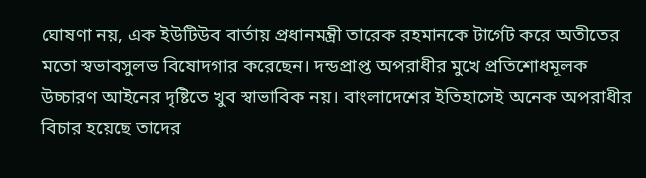ঘোষণা নয়, এক ইউটিউব বার্তায় প্রধানমন্ত্রী তারেক রহমানকে টার্গেট করে অতীতের মতো স্বভাবসুলভ বিষোদগার করেছেন। দন্ডপ্রাপ্ত অপরাধীর মুখে প্রতিশোধমূলক উচ্চারণ আইনের দৃষ্টিতে খুব স্বাভাবিক নয়। বাংলাদেশের ইতিহাসেই অনেক অপরাধীর বিচার হয়েছে তাদের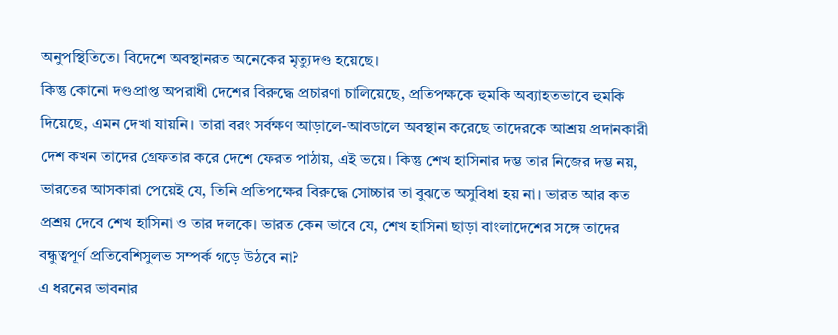অনুপস্থিতিতে। বিদেশে অবস্থানরত অনেকের মৃত্যুদণ্ড হয়েছে।
কিন্তু কোনো দণ্ডপ্রাপ্ত অপরাধী দেশের বিরুদ্ধে প্রচারণা চালিয়েছে, প্রতিপক্ষকে হুমকি অব্যাহতভাবে হুমকি দিয়েছে, এমন দেখা যায়নি। তারা বরং সর্বক্ষণ আড়ালে-আবডালে অবস্থান করেছে তাদেরকে আশ্রয় প্রদানকারী দেশ কখন তাদের গ্রেফতার করে দেশে ফেরত পাঠায়, এই ভয়ে। কিন্তু শেখ হাসিনার দম্ভ তার নিজের দম্ভ নয়, ভারতের আসকারা পেয়েই যে, তিনি প্রতিপক্ষের বিরুদ্ধে সোচ্চার তা বুঝতে অসুবিধা হয় না। ভারত আর কত প্রশ্রয় দেবে শেখ হাসিনা ও তার দলকে। ভারত কেন ভাবে যে, শেখ হাসিনা ছাড়া বাংলাদেশের সঙ্গে তাদের বন্ধুত্বপূর্ণ প্রতিবেশিসুলভ সম্পর্ক গড়ে উঠবে না?
এ ধরনের ভাবনার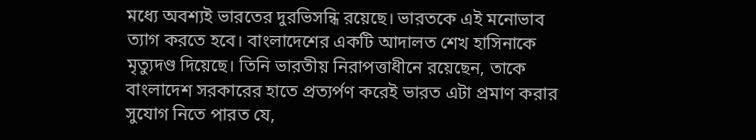মধ্যে অবশ্যই ভারতের দুরভিসন্ধি রয়েছে। ভারতকে এই মনোভাব ত্যাগ করতে হবে। বাংলাদেশের একটি আদালত শেখ হাসিনাকে মৃত্যুদণ্ড দিয়েছে। তিনি ভারতীয় নিরাপত্তাধীনে রয়েছেন, তাকে বাংলাদেশ সরকারের হাতে প্রত্যর্পণ করেই ভারত এটা প্রমাণ করার সুযোগ নিতে পারত যে,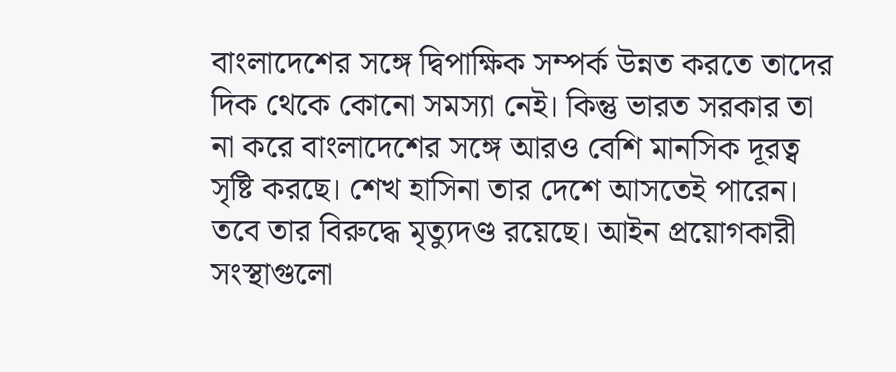বাংলাদেশের সঙ্গে দ্বিপাক্ষিক সম্পর্ক উন্নত করতে তাদের দিক থেকে কোনো সমস্যা নেই। কিন্তু ভারত সরকার তা না করে বাংলাদেশের সঙ্গে আরও বেশি মানসিক দূরত্ব সৃষ্টি করছে। শেখ হাসিনা তার দেশে আসতেই পারেন। তবে তার বিরুদ্ধে মৃত্যুদণ্ড রয়েছে। আইন প্রয়োগকারী সংস্থাগুলো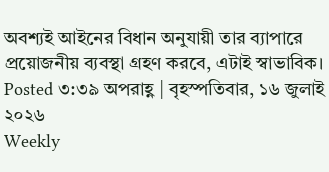অবশ্যই আইনের বিধান অনুযায়ী তার ব্যাপারে প্রয়োজনীয় ব্যবস্থা গ্রহণ করবে, এটাই স্বাভাবিক।
Posted ৩:৩৯ অপরাহ্ণ | বৃহস্পতিবার, ১৬ জুলাই ২০২৬
Weekly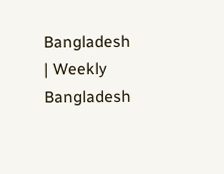Bangladesh | Weekly Bangladesh